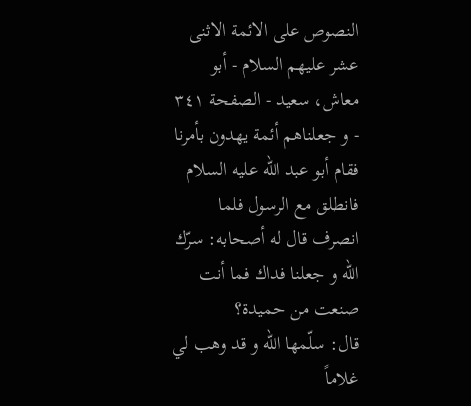النصوص على الائمة الاثنى عشر عليهم السلام - أبو معاش، سعيد - الصفحة ٣٤١ - و جعلناهم أئمة يهدون بأمرنا
فقام أبو عبد اللّه عليه السلام فانطلق مع الرسول فلما انصرف قال له أصحابه: سرّك اللّه و جعلنا فداك فما أنت صنعت من حميدة؟
قال: سلّمها اللّه و قد وهب لي غلاماً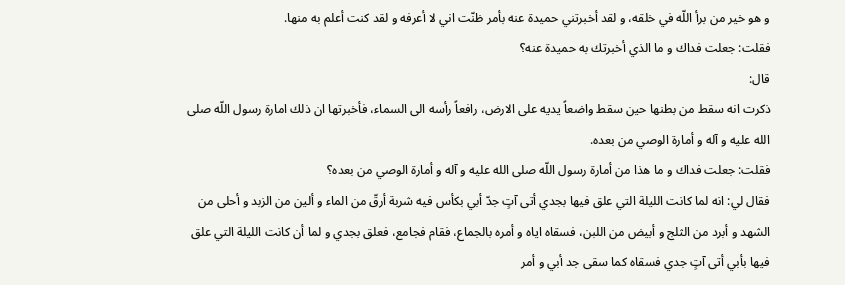و هو خير من برأ اللّه في خلقه، و لقد أخبرتني حميدة عنه بأمر ظنّت اني لا أعرفه و لقد كنت أعلم به منها.
فقلت: جعلت فداك و ما الذي أخبرتك به حميدة عنه؟
قال:
ذكرت انه سقط من بطنها حين سقط واضعاً يديه على الارض، رافعاً رأسه الى السماء، فأخبرتها ان ذلك امارة رسول اللّه صلى الله عليه و آله و أمارة الوصي من بعده.
فقلت: جعلت فداك و ما هذا من أمارة رسول اللّه صلى الله عليه و آله و أمارة الوصي من بعده؟
فقال لي: انه لما كانت الليلة التي علق فيها بجدي أتى آتٍ جدّ أبي بكأس فيه شربة أرقّ من الماء و ألين من الزبد و أحلى من الشهد و أبرد من الثلج و أبيض من اللبن، فسقاه اياه و أمره بالجماع، فقام فجامع، فعلق بجدي و لما أن كانت الليلة التي علق فيها بأبي أتى آتٍ جدي فسقاه كما سقى جد أبي و أمر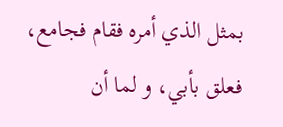بمثل الذي أمره فقام فجامع، فعلق بأبي، و لما أن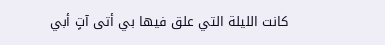كانت الليلة التي علق فيها بي أتى آتٍ أبي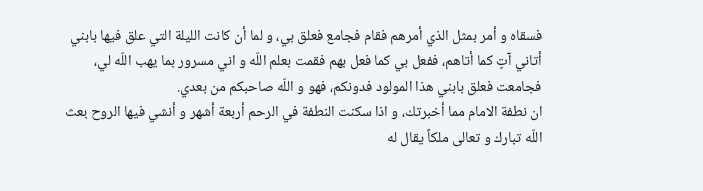فسقاه و أمر بمثل الذي أمرهم فقام فجامع فعلق بي، و لما أن كانت الليلة التي علق فيها بابني أتاني آتٍ كما أتاهم، ففعل بي كما فعل بهم فقمت بعلم اللّه و اني مسرور بما يهب اللّه لي، فجامعت فعلق بابني هذا المولود فدونكم، فهو و اللّه صاحبكم من بعدي.
ان نطفة الامام مما أخبرتك، و اذا سكنت النطفة في الرحم أربعة أشهر و أنشي فيها الروح بعث اللّه تبارك و تعالى ملكاً يقال له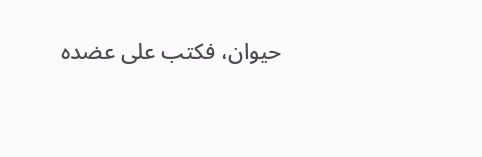حيوان، فكتب على عضده